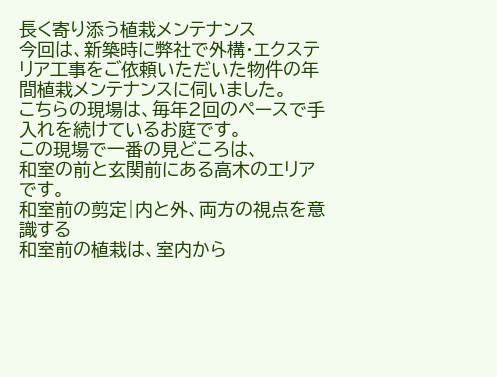長く寄り添う植栽メンテナンス
今回は、新築時に弊社で外構・エクステリア工事をご依頼いただいた物件の年間植栽メンテナンスに伺いました。
こちらの現場は、毎年2回のペースで手入れを続けているお庭です。
この現場で一番の見どころは、
和室の前と玄関前にある高木のエリアです。
和室前の剪定|内と外、両方の視点を意識する
和室前の植栽は、室内から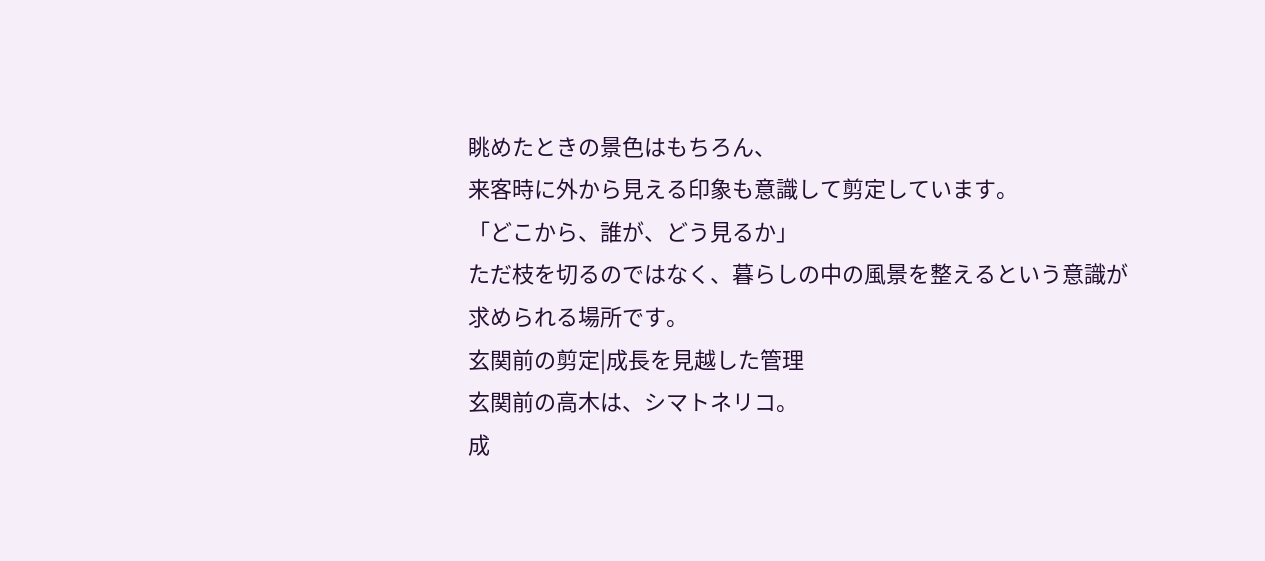眺めたときの景色はもちろん、
来客時に外から見える印象も意識して剪定しています。
「どこから、誰が、どう見るか」
ただ枝を切るのではなく、暮らしの中の風景を整えるという意識が求められる場所です。
玄関前の剪定|成長を見越した管理
玄関前の高木は、シマトネリコ。
成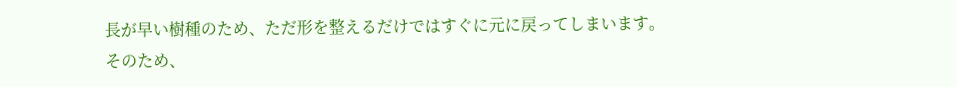長が早い樹種のため、ただ形を整えるだけではすぐに元に戻ってしまいます。
そのため、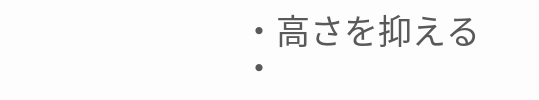・高さを抑える
・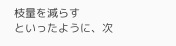枝量を減らす
といったように、次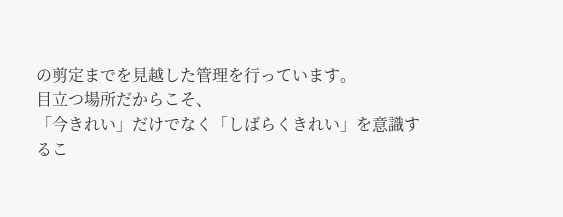の剪定までを見越した管理を行っています。
目立つ場所だからこそ、
「今きれい」だけでなく「しばらくきれい」を意識するこ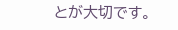とが大切です。